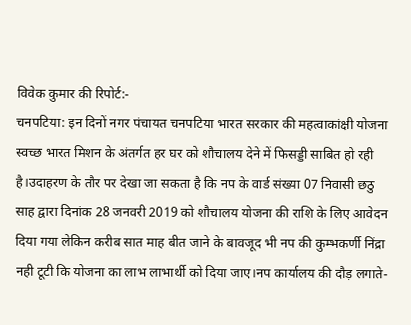विवेक कुमार की रिपोर्ट:-
चनपटिया: इन दिनों नगर पंचायत चनपटिया भारत सरकार की महत्वाकांक्षी योजना स्वच्छ भारत मिशन के अंतर्गत हर घर को शौचालय देने में फिसड्डी साबित हो रही है।उदाहरण के तौर पर देखा जा सकता है कि नप के वार्ड संख्या 07 निवासी छठु साह द्वारा दिनांक 28 जनवरी 2019 को शौचालय योजना की राशि के लिए आवेदन दिया गया लेकिन करीब सात माह बीत जाने के बावजूद भी नप की कुम्भकर्णी निंद्रा नही टूटी कि योजना का लाभ लाभार्थी को दिया जाए।नप कार्यालय की दौड़ लगाते-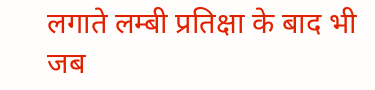लगाते लम्बी प्रतिक्षा के बाद भी जब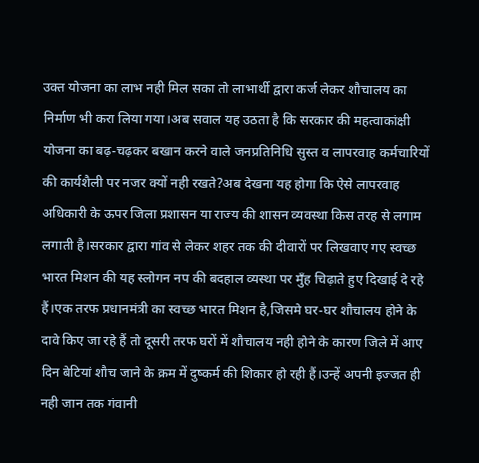उक्त योजना का लाभ नही मिल सका तो लाभार्थी द्वारा कर्ज लेकर शौचालय का निर्माण भी करा लिया गया।अब सवाल यह उठता है कि सरकार की महत्वाकांक्षी योजना का बढ़-चढ़कर बखान करने वाले जनप्रतिनिधि सुस्त व लापरवाह कर्मचारियों की कार्यशैली पर नजर क्यों नही रखते?अब देखना यह होगा कि ऐसे लापरवाह अधिकारी के ऊपर जिला प्रशासन या राज्य की शासन व्यवस्था किस तरह से लगाम लगाती है।सरकार द्वारा गांव से लेकर शहर तक की दीवारों पर लिखवाए गए स्वच्छ भारत मिशन की यह स्लोगन नप की बदहाल व्यस्था पर मुँह चिढ़ाते हुए दिखाई दे रहे हैं।एक तरफ प्रधानमंत्री का स्वच्छ भारत मिशन है,जिसमे घर-घर शौचालय होने के दावे किए जा रहे हैं तो दूसरी तरफ घरों में शौचालय नही होने के कारण जिले में आए दिन बेटियां शौच जाने के क्रम में दुष्कर्म की शिकार हो रही हैं।उन्हें अपनी इज्जत ही नही जान तक गंवानी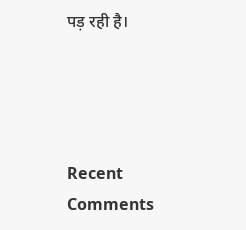पड़ रही है।




Recent Comments